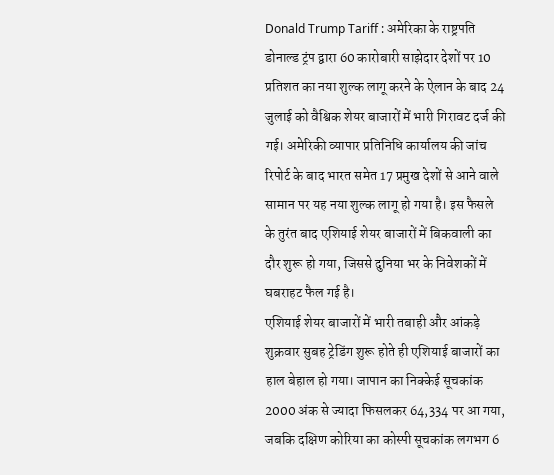Donald Trump Tariff : अमेरिका के राष्ट्रपति डोनाल्ड ट्रंप द्वारा 60 कारोबारी साझेदार देशों पर 10 प्रतिशत का नया शुल्क लागू करने के ऐलान के बाद 24 जुलाई को वैश्विक शेयर बाजारों में भारी गिरावट दर्ज की गई। अमेरिकी व्यापार प्रतिनिधि कार्यालय की जांच रिपोर्ट के बाद भारत समेत 17 प्रमुख देशों से आने वाले सामान पर यह नया शुल्क लागू हो गया है। इस फैसले के तुरंत बाद एशियाई शेयर बाजारों में बिकवाली का दौर शुरू हो गया, जिससे दुनिया भर के निवेशकों में घबराहट फैल गई है।
एशियाई शेयर बाजारों में भारी तबाही और आंकड़े
शुक्रवार सुबह ट्रेडिंग शुरू होते ही एशियाई बाजारों का हाल बेहाल हो गया। जापान का निक्केई सूचकांक 2000 अंक से ज्यादा फिसलकर 64,334 पर आ गया, जबकि दक्षिण कोरिया का कोस्पी सूचकांक लगभग 6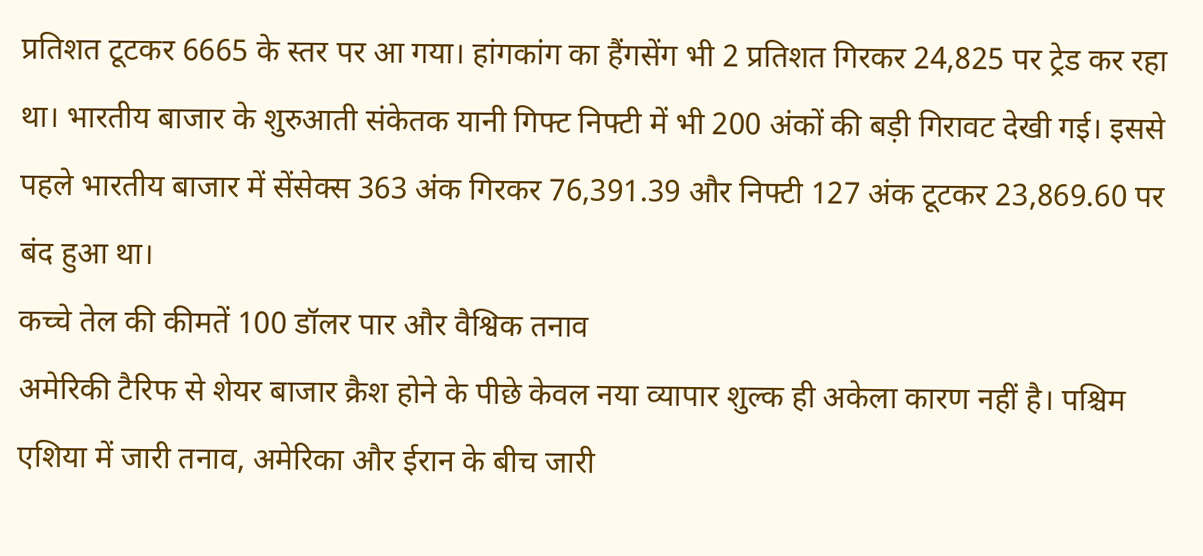प्रतिशत टूटकर 6665 के स्तर पर आ गया। हांगकांग का हैंगसेंग भी 2 प्रतिशत गिरकर 24,825 पर ट्रेड कर रहा था। भारतीय बाजार के शुरुआती संकेतक यानी गिफ्ट निफ्टी में भी 200 अंकों की बड़ी गिरावट देखी गई। इससे पहले भारतीय बाजार में सेंसेक्स 363 अंक गिरकर 76,391.39 और निफ्टी 127 अंक टूटकर 23,869.60 पर बंद हुआ था।
कच्चे तेल की कीमतें 100 डॉलर पार और वैश्विक तनाव
अमेरिकी टैरिफ से शेयर बाजार क्रैश होने के पीछे केवल नया व्यापार शुल्क ही अकेला कारण नहीं है। पश्चिम एशिया में जारी तनाव, अमेरिका और ईरान के बीच जारी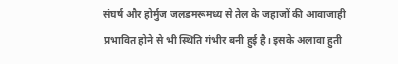संघर्ष और होर्मुज जलडमरूमध्य से तेल के जहाजों की आवाजाही प्रभावित होने से भी स्थिति गंभीर बनी हुई है। इसके अलावा हुती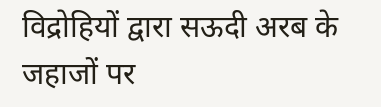विद्रोहियों द्वारा सऊदी अरब के जहाजों पर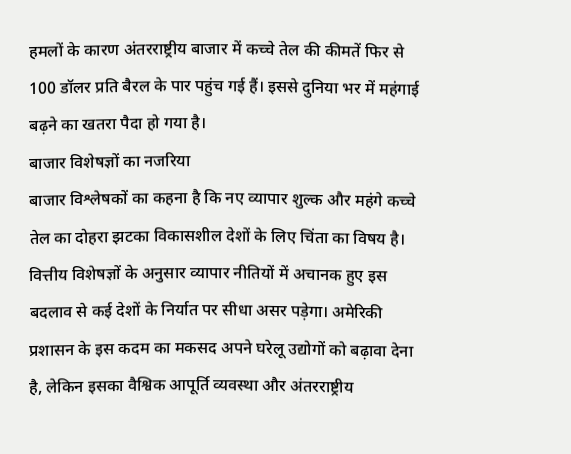हमलों के कारण अंतरराष्ट्रीय बाजार में कच्चे तेल की कीमतें फिर से 100 डॉलर प्रति बैरल के पार पहुंच गई हैं। इससे दुनिया भर में महंगाई बढ़ने का खतरा पैदा हो गया है।
बाजार विशेषज्ञों का नजरिया
बाजार विश्लेषकों का कहना है कि नए व्यापार शुल्क और महंगे कच्चे तेल का दोहरा झटका विकासशील देशों के लिए चिंता का विषय है। वित्तीय विशेषज्ञों के अनुसार व्यापार नीतियों में अचानक हुए इस बदलाव से कई देशों के निर्यात पर सीधा असर पड़ेगा। अमेरिकी प्रशासन के इस कदम का मकसद अपने घरेलू उद्योगों को बढ़ावा देना है, लेकिन इसका वैश्विक आपूर्ति व्यवस्था और अंतरराष्ट्रीय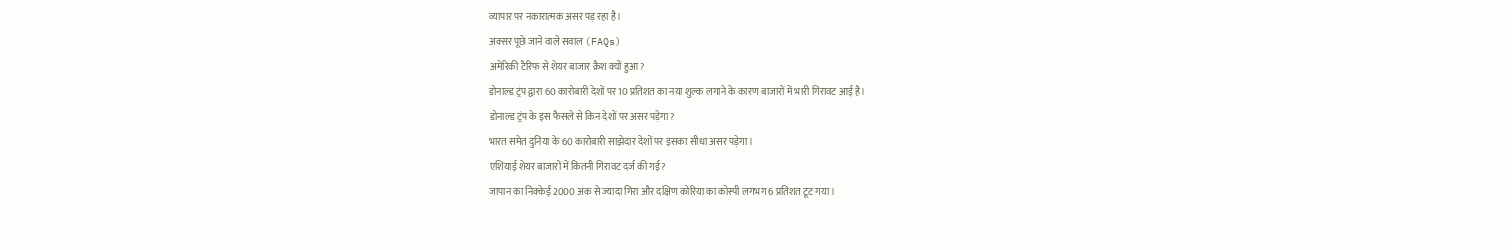व्यापार पर नकारात्मक असर पड़ रहा है।
अक्सर पूछे जाने वाले सवाल (FAQs)
अमेरिकी टैरिफ से शेयर बाजार क्रैश क्यों हुआ?
डोनाल्ड ट्रंप द्वारा 60 कारोबारी देशों पर 10 प्रतिशत का नया शुल्क लगाने के कारण बाजारों में भारी गिरावट आई है।
डोनाल्ड ट्रंप के इस फैसले से किन देशों पर असर पड़ेगा?
भारत समेत दुनिया के 60 कारोबारी साझेदार देशों पर इसका सीधा असर पड़ेगा।
एशियाई शेयर बाजारों में कितनी गिरावट दर्ज की गई?
जापान का निक्केई 2000 अंक से ज्यादा गिरा और दक्षिण कोरिया का कोस्पी लगभग 6 प्रतिशत टूट गया।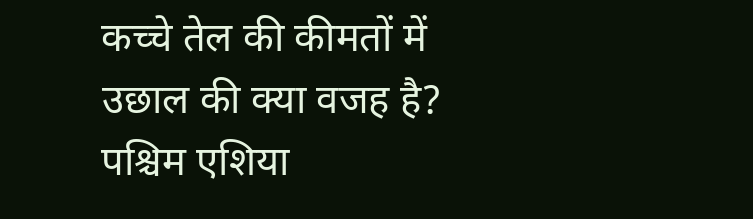कच्चे तेल की कीमतों में उछाल की क्या वजह है?
पश्चिम एशिया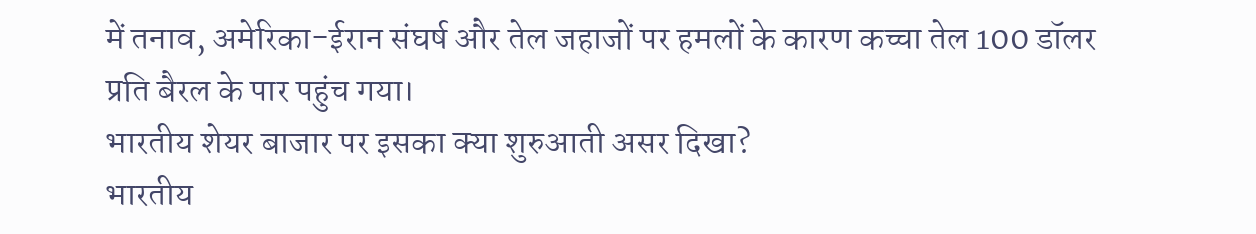में तनाव, अमेरिका-ईरान संघर्ष और तेल जहाजों पर हमलों के कारण कच्चा तेल 100 डॉलर प्रति बैरल के पार पहुंच गया।
भारतीय शेयर बाजार पर इसका क्या शुरुआती असर दिखा?
भारतीय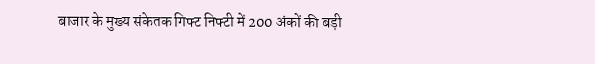बाजार के मुख्य संकेतक गिफ्ट निफ्टी में 200 अंकों की बड़ी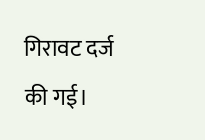गिरावट दर्ज की गई।